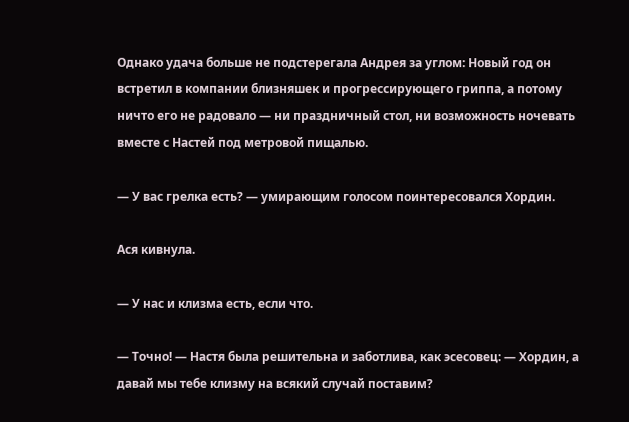Однако удача больше не подстерегала Андрея за углом: Новый год он встретил в компании близняшек и прогрессирующего гриппа, а потому ничто его не радовало — ни праздничный стол, ни возможность ночевать вместе с Настей под метровой пищалью.

— У вас грелка есть? — умирающим голосом поинтересовался Хордин.

Ася кивнула.

— У нас и клизма есть, если что.

— Точно! — Настя была решительна и заботлива, как эсесовец: — Хордин, а давай мы тебе клизму на всякий случай поставим?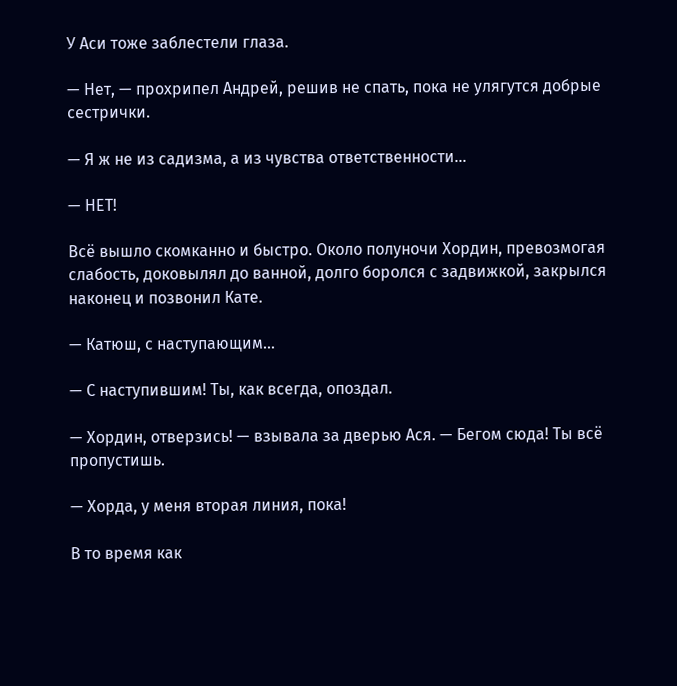У Аси тоже заблестели глаза.

— Нет, — прохрипел Андрей, решив не спать, пока не улягутся добрые сестрички.

— Я ж не из садизма, а из чувства ответственности…

— НЕТ!

Всё вышло скомканно и быстро. Около полуночи Хордин, превозмогая слабость, доковылял до ванной, долго боролся с задвижкой, закрылся наконец и позвонил Кате.

— Катюш, с наступающим…

— С наступившим! Ты, как всегда, опоздал.

— Хордин, отверзись! — взывала за дверью Ася. — Бегом сюда! Ты всё пропустишь.

— Хорда, у меня вторая линия, пока!

В то время как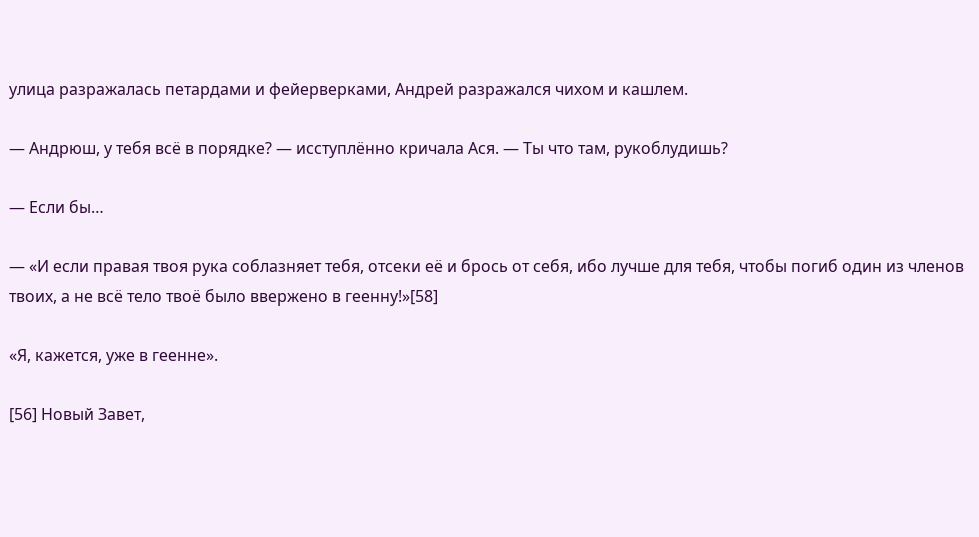улица разражалась петардами и фейерверками, Андрей разражался чихом и кашлем.

— Андрюш, у тебя всё в порядке? — исступлённо кричала Ася. — Ты что там, рукоблудишь?

— Если бы…

— «И если правая твоя рука соблазняет тебя, отсеки её и брось от себя, ибо лучше для тебя, чтобы погиб один из членов твоих, а не всё тело твоё было ввержено в геенну!»[58]

«Я, кажется, уже в геенне».

[56] Новый Завет,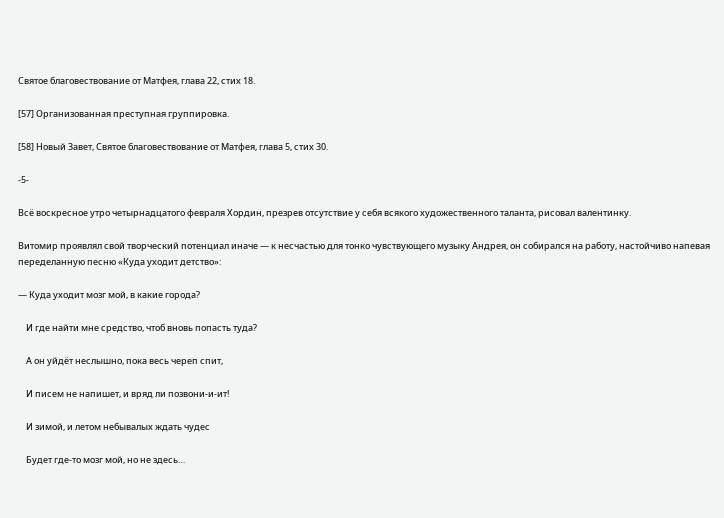Святое благовествование от Матфея, глава 22, стих 18.

[57] Организованная преступная группировка.

[58] Новый Завет, Святое благовествование от Матфея, глава 5, стих 30.

-5-

Всё воскресное утро четырнадцатого февраля Хордин, презрев отсутствие у себя всякого художественного таланта, рисовал валентинку.

Витомир проявлял свой творческий потенциал иначе — к несчастью для тонко чувствующего музыку Андрея, он собирался на работу, настойчиво напевая переделанную песню «Куда уходит детство»:

— Куда уходит мозг мой, в какие города?

    И где найти мне средство, чтоб вновь попасть туда?

    А он уйдёт неслышно, пока весь череп спит,

    И писем не напишет, и вряд ли позвони-и-ит!

    И зимой, и летом небывалых ждать чудес

    Будет где-то мозг мой, но не здесь…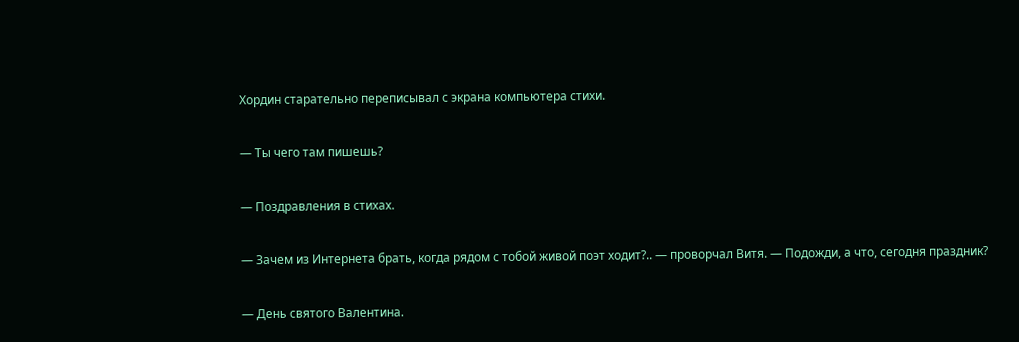Хордин старательно переписывал с экрана компьютера стихи.

— Ты чего там пишешь?

— Поздравления в стихах.

— Зачем из Интернета брать, когда рядом с тобой живой поэт ходит?.. — проворчал Витя. — Подожди, а что, сегодня праздник?

— День святого Валентина.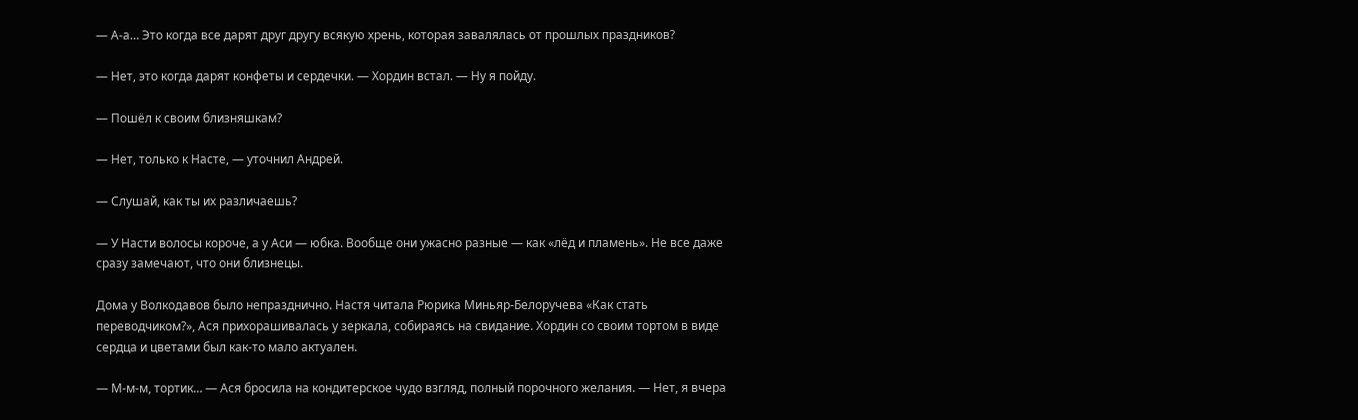— А-а… Это когда все дарят друг другу всякую хрень, которая завалялась от прошлых праздников?

— Нет, это когда дарят конфеты и сердечки. — Хордин встал. — Ну я пойду.

— Пошёл к своим близняшкам?

— Нет, только к Насте, — уточнил Андрей.

— Слушай, как ты их различаешь?

— У Насти волосы короче, а у Аси — юбка. Вообще они ужасно разные — как «лёд и пламень». Не все даже сразу замечают, что они близнецы.

Дома у Волкодавов было непразднично. Настя читала Рюрика Миньяр-Белоручева «Как стать переводчиком?», Ася прихорашивалась у зеркала, собираясь на свидание. Хордин со своим тортом в виде сердца и цветами был как-то мало актуален.

— М-м-м, тортик… — Ася бросила на кондитерское чудо взгляд, полный порочного желания. — Нет, я вчера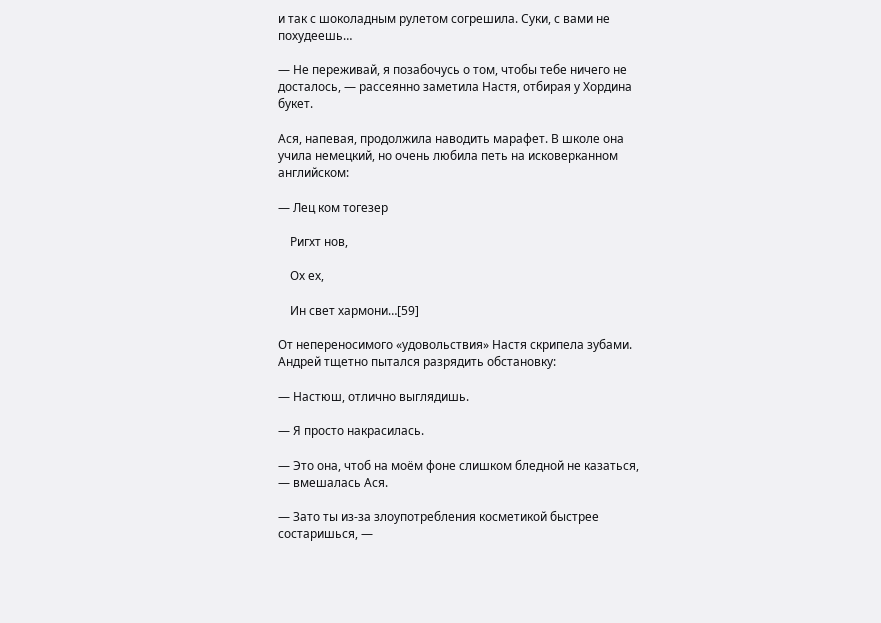и так с шоколадным рулетом согрешила. Суки, с вами не похудеешь…

— Не переживай, я позабочусь о том, чтобы тебе ничего не досталось, — рассеянно заметила Настя, отбирая у Хордина букет.

Ася, напевая, продолжила наводить марафет. В школе она учила немецкий, но очень любила петь на исковерканном английском:

— Лец ком тогезер

    Ригхт нов,

    Ох ех,

    Ин свет хармони…[59]

От непереносимого «удовольствия» Настя скрипела зубами. Андрей тщетно пытался разрядить обстановку:

— Настюш, отлично выглядишь.

— Я просто накрасилась.

— Это она, чтоб на моём фоне слишком бледной не казаться, — вмешалась Ася.

— Зато ты из-за злоупотребления косметикой быстрее состаришься, —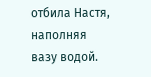отбила Настя, наполняя вазу водой.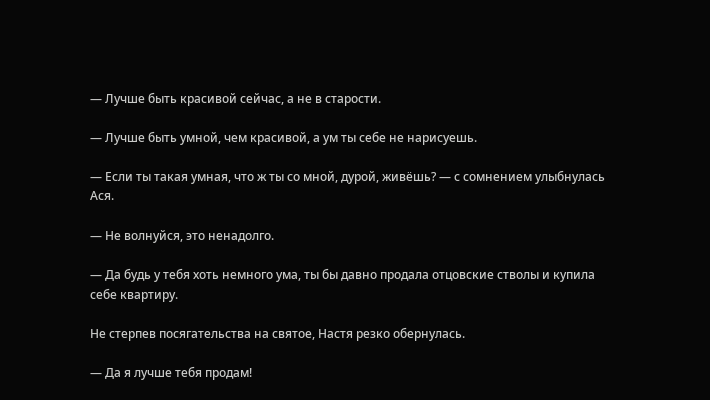— Лучше быть красивой сейчас, а не в старости.

— Лучше быть умной, чем красивой, а ум ты себе не нарисуешь.

— Если ты такая умная, что ж ты со мной, дурой, живёшь? — с сомнением улыбнулась Ася.

— Не волнуйся, это ненадолго.

— Да будь у тебя хоть немного ума, ты бы давно продала отцовские стволы и купила себе квартиру.

Не стерпев посягательства на святое, Настя резко обернулась.

— Да я лучше тебя продам!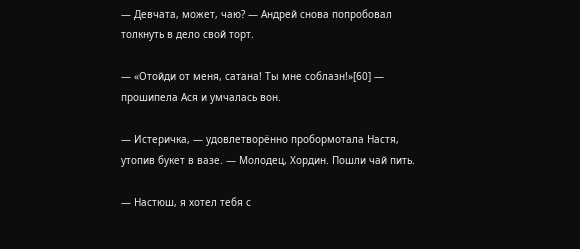— Девчата, может, чаю? — Андрей снова попробовал толкнуть в дело свой торт.

— «Отойди от меня, сатана! Ты мне соблазн!»[60] — прошипела Ася и умчалась вон.

— Истеричка, — удовлетворённо пробормотала Настя, утопив букет в вазе. — Молодец, Хордин. Пошли чай пить.

— Настюш, я хотел тебя с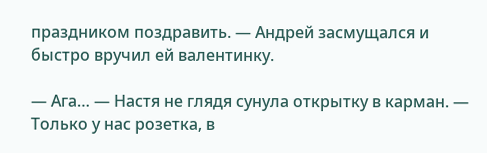праздником поздравить. — Андрей засмущался и быстро вручил ей валентинку.

— Ага… — Настя не глядя сунула открытку в карман. — Только у нас розетка, в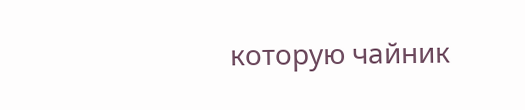которую чайник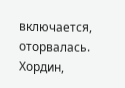включается, оторвалась. Хордин,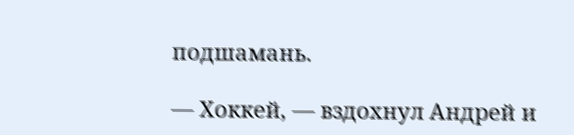подшамань.

— Хоккей, — вздохнул Андрей и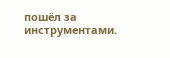пошёл за инструментами.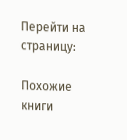Перейти на страницу:

Похожие книги